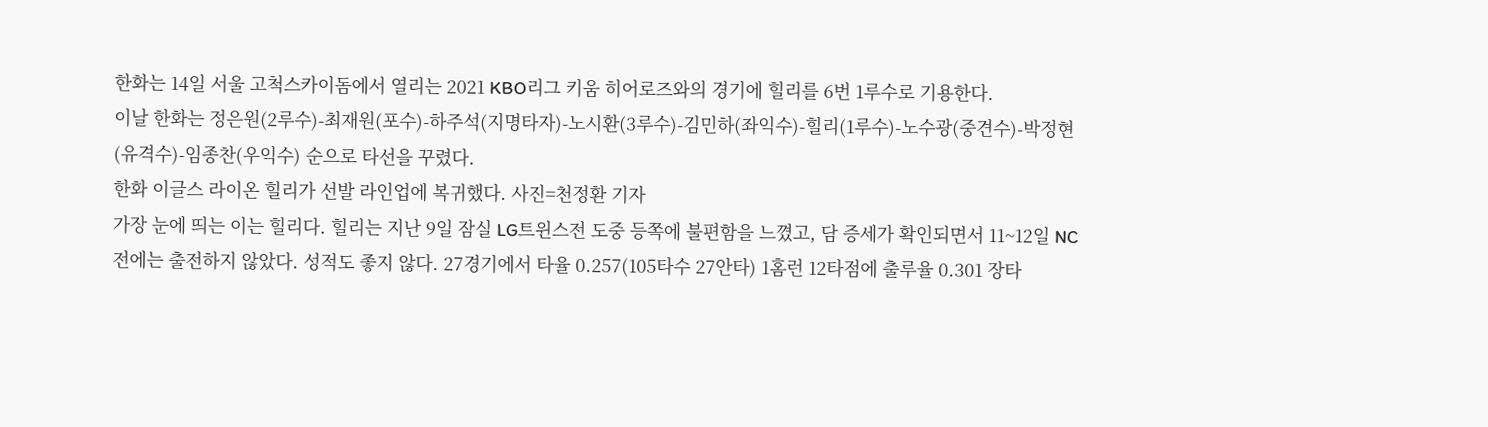한화는 14일 서울 고척스카이돔에서 열리는 2021 KBO리그 키움 히어로즈와의 경기에 힐리를 6번 1루수로 기용한다.
이날 한화는 정은원(2루수)-최재원(포수)-하주석(지명타자)-노시환(3루수)-김민하(좌익수)-힐리(1루수)-노수광(중견수)-박정현(유격수)-임종찬(우익수) 순으로 타선을 꾸렸다.
한화 이글스 라이온 힐리가 선발 라인업에 복귀했다. 사진=천정환 기자
가장 눈에 띄는 이는 힐리다. 힐리는 지난 9일 잠실 LG트윈스전 도중 등쪽에 불편함을 느꼈고, 담 증세가 확인되면서 11~12일 NC전에는 출전하지 않았다. 성적도 좋지 않다. 27경기에서 타율 0.257(105타수 27안타) 1홈런 12타점에 출루율 0.301 장타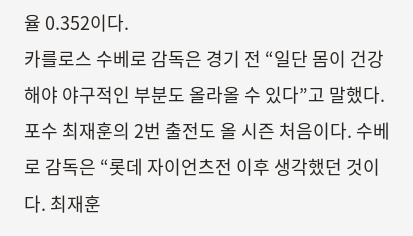율 0.352이다.
카를로스 수베로 감독은 경기 전 “일단 몸이 건강해야 야구적인 부분도 올라올 수 있다”고 말했다.
포수 최재훈의 2번 출전도 올 시즌 처음이다. 수베로 감독은 “롯데 자이언츠전 이후 생각했던 것이다. 최재훈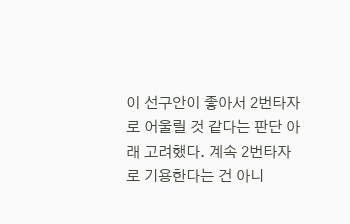이 선구안이 좋아서 2번타자로 어울릴 것 같다는 판단 아래 고려했다. 계속 2번타자로 기용한다는 건 아니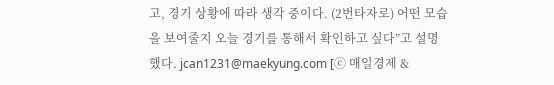고, 경기 상황에 따라 생각 중이다. (2번타자로) 어떤 모습을 보여줄지 오늘 경기를 통해서 확인하고 싶다”고 설명했다. jcan1231@maekyung.com [ⓒ 매일경제 &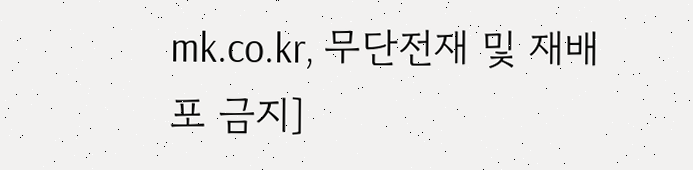mk.co.kr, 무단전재 및 재배포 금지]